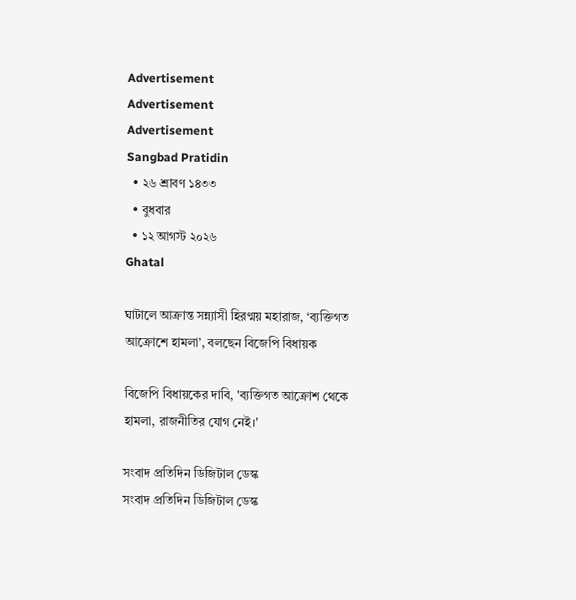Advertisement
Advertisement
Advertisement
Sangbad Pratidin
  • ২৬ শ্রাবণ ১৪৩৩
  • বুধবার
  • ১২ আগস্ট ২০২৬
Ghatal

ঘাটালে আক্রান্ত সন্ন্যাসী হিরণ্ময় মহারাজ, ‘ব্যক্তিগত আক্রোশে হামলা’, বলছেন বিজেপি বিধায়ক

বিজেপি বিধায়কের দাবি, 'ব্যক্তিগত আক্রোশ থেকে হামলা, রাজনীতির যোগ নেই।'

সংবাদ প্রতিদিন ডিজিটাল ডেস্ক
সংবাদ প্রতিদিন ডিজিটাল ডেস্ক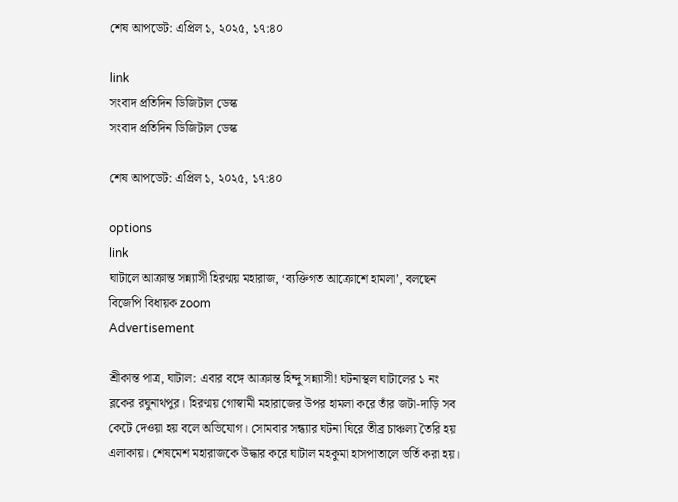শেষ আপডেট: এপ্রিল ১, ২০২৫, ১৭:৪০

link
সংবাদ প্রতিদিন ডিজিটাল ডেস্ক
সংবাদ প্রতিদিন ডিজিটাল ডেস্ক

শেষ আপডেট: এপ্রিল ১, ২০২৫, ১৭:৪০

options
link
ঘাটালে আক্রান্ত সন্ন্যাসী হিরণ্ময় মহারাজ, ‘ব্যক্তিগত আক্রোশে হামলা’, বলছেন বিজেপি বিধায়ক zoom
Advertisement

শ্রীকান্ত পাত্র, ঘাটাল: এবার বঙ্গে আক্রান্ত হিন্দু সন্ন্যাসী! ঘটনাস্থল ঘাটালের ১ নং ব্লকের রঘুনাথপুর। হিরণ্ময় গোস্বামী মহারাজের উপর হামলা করে তাঁর জটা-দাড়ি সব কেটে দেওয়া হয় বলে অভিযোগ। সোমবার সন্ধ্যার ঘটনা ঘিরে তীব্র চাঞ্চল্য তৈরি হয় এলাকায়। শেষমেশ মহারাজকে উদ্ধার করে ঘাটাল মহকুমা হাসপাতালে ভর্তি করা হয়।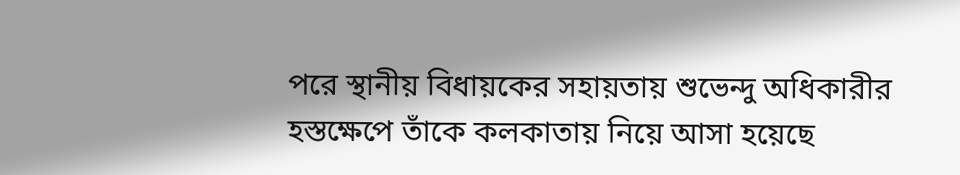পরে স্থানীয় বিধায়কের সহায়তায় শুভেন্দু অধিকারীর হস্তক্ষেপে তাঁকে কলকাতায় নিয়ে আসা হয়েছে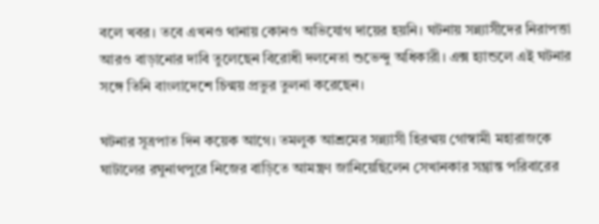বলে খবর। তবে এখনও থানায় কোনও অভিযোগ দায়ের হয়নি। ঘটনায় সন্ন্যাসীদের নিরাপত্তা আরও বাড়ানোর দাবি তুলেছেন বিরোধী দলনেতা শুভেন্দু অধিকারী। এক্স হ্যান্ডলে এই ঘটনার সঙ্গে তিনি বাংলাদেশে চিন্ময় প্রভুর তুলনা করেছেন।

ঘটনার সূত্রপাত দিন কয়েক আগে। তমলুক আশ্রমের সন্ন্যাসী হিরণ্ময় গোস্বামী মহারাজকে ঘাটালের রঘুনাথপুরে নিজের বাড়িতে আমন্ত্রণ জানিয়েছিলেন সেখানকার সম্ভ্রান্ত পরিবারের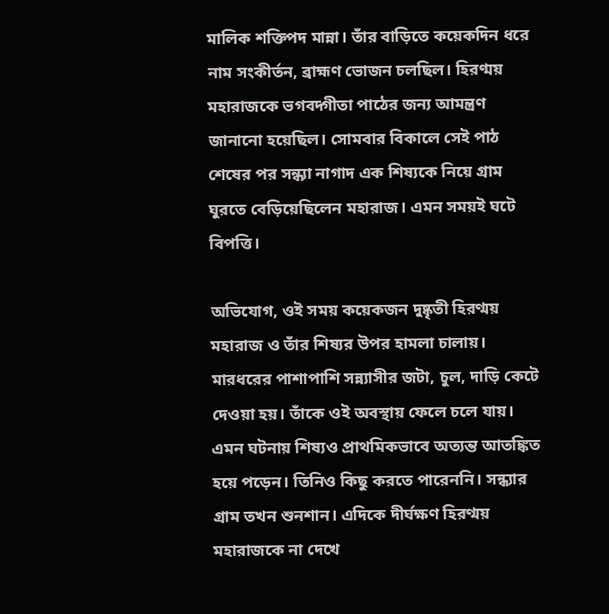মালিক শক্তিপদ মান্না। তাঁর বাড়িতে কয়েকদিন ধরে নাম সংকীর্তন, ব্রাহ্মণ ভোজন চলছিল। হিরণ্ময় মহারাজকে ভগবদ্গীতা পাঠের জন্য আমন্ত্রণ জানানো হয়েছিল। সোমবার বিকালে সেই পাঠ শেষের পর সন্ধ্যা নাগাদ এক শিষ্যকে নিয়ে গ্রাম ঘুরতে বেড়িয়েছিলেন মহারাজ। এমন সময়ই ঘটে বিপত্তি।

অভিযোগ, ওই সময় কয়েকজন দুষ্কৃতী হিরণ্ময় মহারাজ ও তাঁর শিষ্যর উপর হামলা চালায়। মারধরের পাশাপাশি সন্ন্যাসীর জটা, চুল, দাড়ি কেটে দেওয়া হয়। তাঁকে ওই অবস্থায় ফেলে চলে যায়। এমন ঘটনায় শিষ্যও প্রাথমিকভাবে অত্যন্ত আতঙ্কিত হয়ে পড়েন। তিনিও কিছু করতে পারেননি। সন্ধ্যার গ্রাম তখন শুনশান। এদিকে দীর্ঘক্ষণ হিরণ্ময় মহারাজকে না দেখে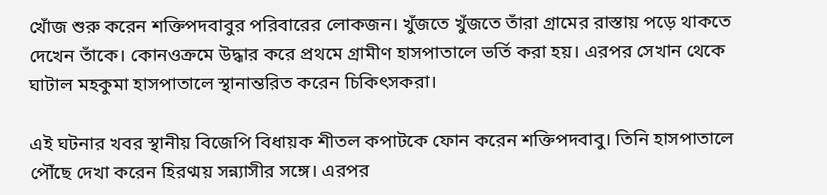খোঁজ শুরু করেন শক্তিপদবাবুর পরিবারের লোকজন। খুঁজতে খুঁজতে তাঁরা গ্রামের রাস্তায় পড়ে থাকতে দেখেন তাঁকে। কোনওক্রমে উদ্ধার করে প্রথমে গ্রামীণ হাসপাতালে ভর্তি করা হয়। এরপর সেখান থেকে ঘাটাল মহকুমা হাসপাতালে স্থানান্তরিত করেন চিকিৎসকরা।

এই ঘটনার খবর স্থানীয় বিজেপি বিধায়ক শীতল কপাটকে ফোন করেন শক্তিপদবাবু। তিনি হাসপাতালে পৌঁছে দেখা করেন হিরণ্ময় সন্ন্যাসীর সঙ্গে। এরপর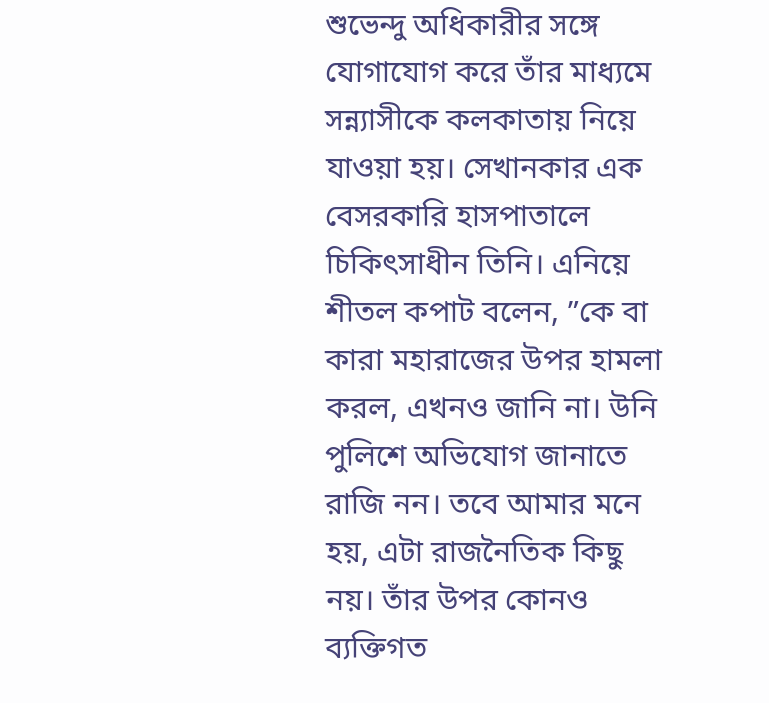শুভেন্দু অধিকারীর সঙ্গে যোগাযোগ করে তাঁর মাধ্যমে সন্ন্যাসীকে কলকাতায় নিয়ে যাওয়া হয়। সেখানকার এক বেসরকারি হাসপাতালে চিকিৎসাধীন তিনি। এনিয়ে শীতল কপাট বলেন, ”কে বা কারা মহারাজের উপর হামলা করল, এখনও জানি না। উনি পুলিশে অভিযোগ জানাতে রাজি নন। তবে আমার মনে হয়, এটা রাজনৈতিক কিছু নয়। তাঁর উপর কোনও ব্যক্তিগত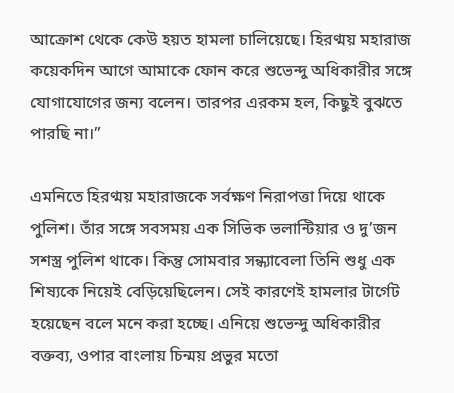আক্রোশ থেকে কেউ হয়ত হামলা চালিয়েছে। হিরণ্ময় মহারাজ কয়েকদিন আগে আমাকে ফোন করে শুভেন্দু অধিকারীর সঙ্গে যোগাযোগের জন্য বলেন। তারপর এরকম হল, কিছুই বুঝতে পারছি না।”

এমনিতে হিরণ্ময় মহারাজকে সর্বক্ষণ নিরাপত্তা দিয়ে থাকে পুলিশ। তাঁর সঙ্গে সবসময় এক সিভিক ভলান্টিয়ার ও দু’জন সশস্ত্র পুলিশ থাকে। কিন্তু সোমবার সন্ধ্যাবেলা তিনি শুধু এক শিষ্যকে নিয়েই বেড়িয়েছিলেন। সেই কারণেই হামলার টার্গেট হয়েছেন বলে মনে করা হচ্ছে। এনিয়ে শুভেন্দু অধিকারীর বক্তব্য, ওপার বাংলায় চিন্ময় প্রভুর মতো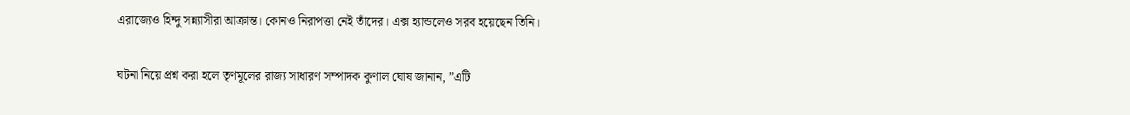এরাজ্যেও হিন্দু সন্ন্যাসীরা আক্রান্ত। কোনও নিরাপত্তা নেই তাঁদের। এক্স হ্যান্ডলেও সরব হয়েছেন তিনি।

ঘটনা নিয়ে প্রশ্ন করা হলে তৃণমূলের রাজ্য সাধারণ সম্পাদক কুণাল ঘোষ জানান, ”এটি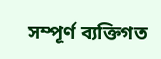সম্পূর্ণ ব্যক্তিগত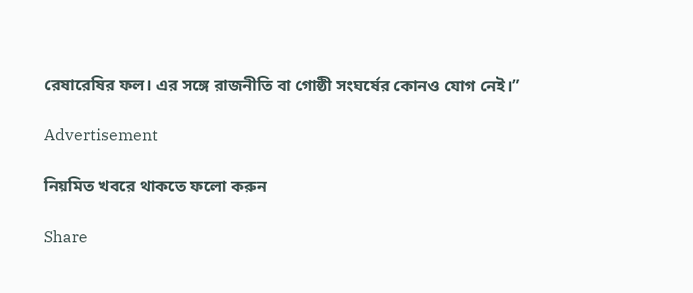রেষারেষির ফল। এর সঙ্গে রাজনীতি বা গোষ্ঠী সংঘর্ষের কোনও যোগ নেই।”

Advertisement

নিয়মিত খবরে থাকতে ফলো করুন

Share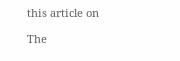this article on

The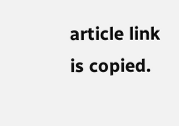article link is copied.